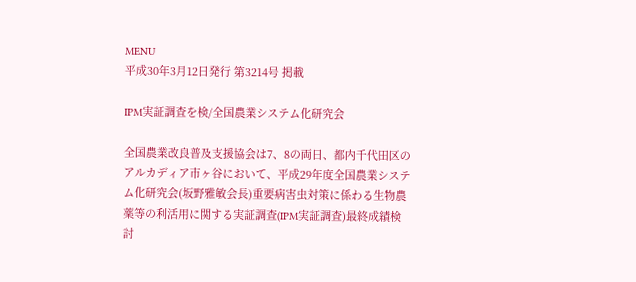MENU
平成30年3月12日発行 第3214号 掲載

IPM実証調査を検/全国農業システム化研究会

全国農業改良普及支援協会は7、8の両日、都内千代田区のアルカディア市ヶ谷において、平成29年度全国農業システム化研究会(坂野雅敏会長)重要病害虫対策に係わる生物農薬等の利活用に関する実証調査(IPM実証調査)最終成績検討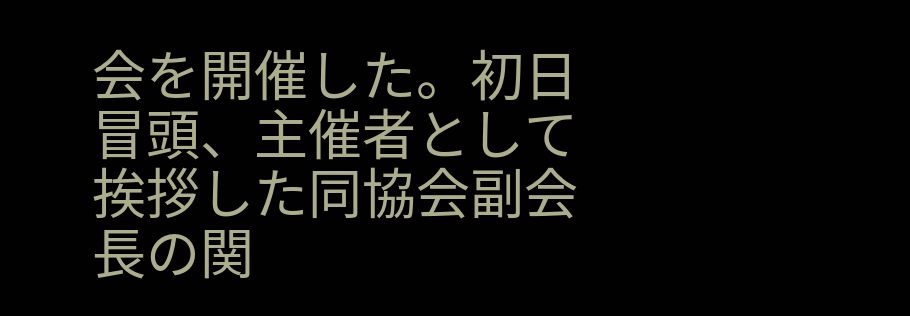会を開催した。初日冒頭、主催者として挨拶した同協会副会長の関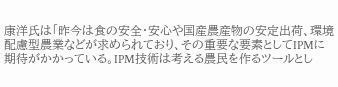康洋氏は「昨今は食の安全・安心や国産農産物の安定出荷、環境配慮型農業などが求められており、その重要な要素としてIPMに期待がかかっている。IPM技術は考える農民を作るツールとし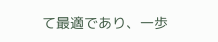て最適であり、一歩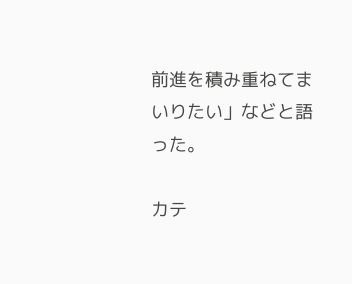前進を積み重ねてまいりたい」などと語った。

カテ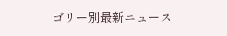ゴリー別最新ニュース